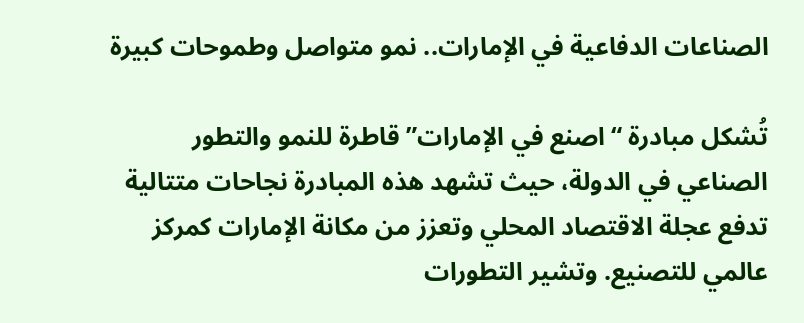الصناعات الدفاعية في الإمارات.. نمو متواصل وطموحات كبيرة

تُشكل مبادرة “اصنع في الإمارات” قاطرة للنمو والتطور الصناعي في الدولة، حيث تشهد هذه المبادرة نجاحات متتالية تدفع عجلة الاقتصاد المحلي وتعزز من مكانة الإمارات كمركز عالمي للتصنيع. وتشير التطورات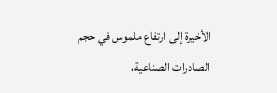الأخيرة إلى ارتفاع ملموس في حجم الصادرات الصناعية،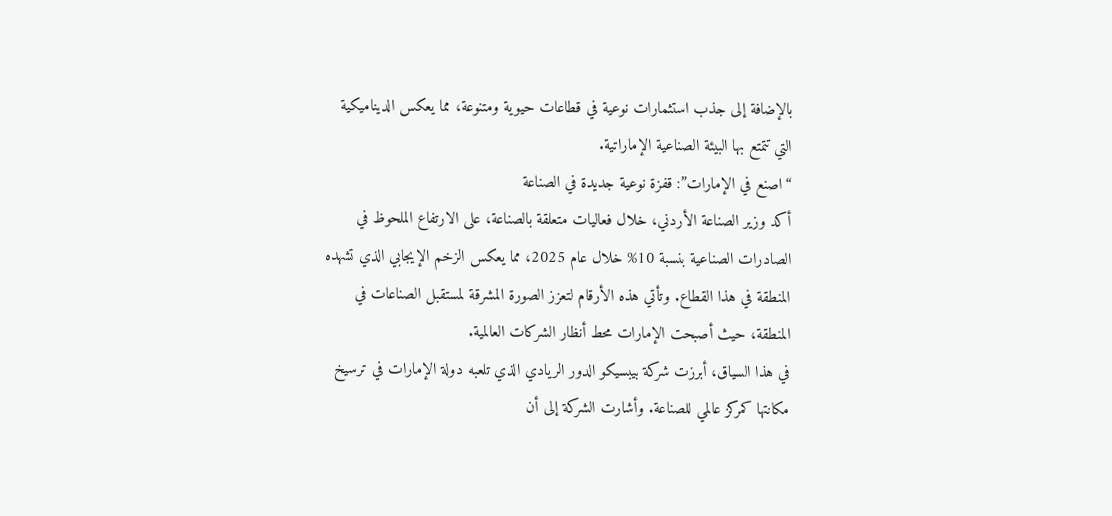بالإضافة إلى جذب استثمارات نوعية في قطاعات حيوية ومتنوعة، مما يعكس الديناميكية التي تتمتع بها البيئة الصناعية الإماراتية.
“اصنع في الإمارات”: قفزة نوعية جديدة في الصناعة
أكد وزير الصناعة الأردني، خلال فعاليات متعلقة بالصناعة، على الارتفاع الملحوظ في الصادرات الصناعية بنسبة 10% خلال عام 2025، مما يعكس الزخم الإيجابي الذي تشهده المنطقة في هذا القطاع. وتأتي هذه الأرقام لتعزز الصورة المشرقة لمستقبل الصناعات في المنطقة، حيث أصبحت الإمارات محط أنظار الشركات العالمية.
في هذا السياق، أبرزت شركة بيبسيكو الدور الريادي الذي تلعبه دولة الإمارات في ترسيخ مكانتها كمركز عالمي للصناعة. وأشارت الشركة إلى أن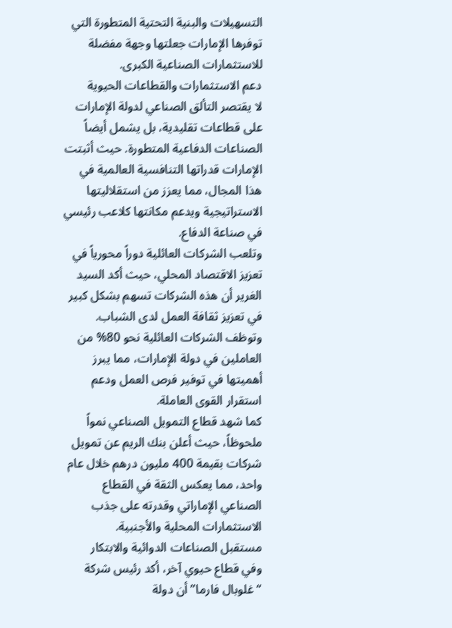التسهيلات والبنية التحتية المتطورة التي توفرها الإمارات جعلتها وجهة مفضلة للاستثمارات الصناعية الكبرى.
دعم الاستثمارات والقطاعات الحيوية
لا يقتصر التألق الصناعي لدولة الإمارات على قطاعات تقليدية، بل يشمل أيضاً الصناعات الدفاعية المتطورة. حيث أثبتت الإمارات قدراتها التنافسية العالمية في هذا المجال، مما يعزز من استقلاليتها الاستراتيجية ويدعم مكانتها كلاعب رئيسي في صناعة الدفاع.
وتلعب الشركات العائلية دوراً محورياً في تعزيز الاقتصاد المحلي، حيث أكد السيد الغرير أن هذه الشركات تسهم بشكل كبير في تعزيز ثقافة العمل لدى الشباب. وتوظف الشركات العائلية نحو 80% من العاملين في دولة الإمارات، مما يبرز أهميتها في توفير فرص العمل ودعم استقرار القوى العاملة.
كما شهد قطاع التمويل الصناعي نمواً ملحوظاً، حيث أعلن بنك الريم عن تمويل شركات بقيمة 400 مليون درهم خلال عام واحد، مما يعكس الثقة في القطاع الصناعي الإماراتي وقدرته على جذب الاستثمارات المحلية والأجنبية.
مستقبل الصناعات الدوائية والابتكار
وفي قطاع حيوي آخر، أكد رئيس شركة “غلوبال فارما” أن دولة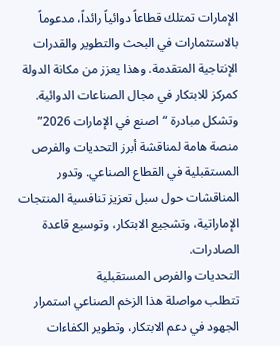الإمارات تمتلك قطاعاً دوائياً رائداً، مدعوماً بالاستثمارات في البحث والتطوير والقدرات الإنتاجية المتقدمة. وهذا يعزز من مكانة الدولة كمركز للابتكار في مجال الصناعات الدوائية.
وتشكل مبادرة “اصنع في الإمارات 2026” منصة هامة لمناقشة أبرز التحديات والفرص المستقبلية في القطاع الصناعي. وتدور المناقشات حول سبل تعزيز تنافسية المنتجات الإماراتية، وتشجيع الابتكار، وتوسيع قاعدة الصادرات.
التحديات والفرص المستقبلية
تتطلب مواصلة هذا الزخم الصناعي استمرار الجهود في دعم الابتكار، وتطوير الكفاءات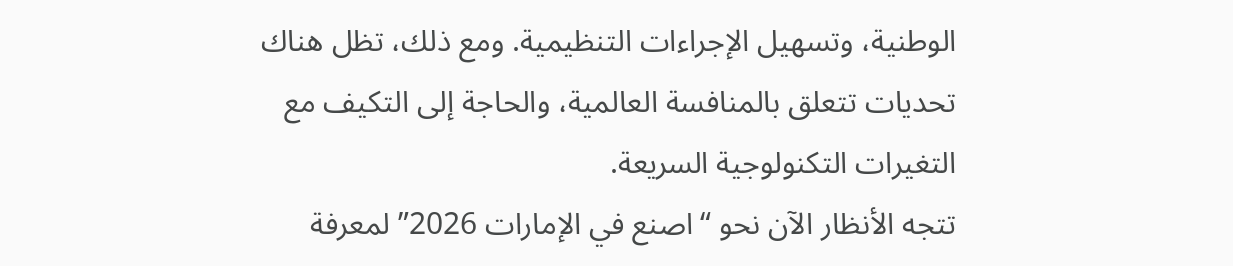الوطنية، وتسهيل الإجراءات التنظيمية. ومع ذلك، تظل هناك تحديات تتعلق بالمنافسة العالمية، والحاجة إلى التكيف مع التغيرات التكنولوجية السريعة.
تتجه الأنظار الآن نحو “اصنع في الإمارات 2026” لمعرفة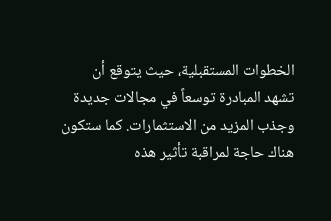الخطوات المستقبلية، حيث يتوقع أن تشهد المبادرة توسعاً في مجالات جديدة وجذب المزيد من الاستثمارات. كما ستكون هناك حاجة لمراقبة تأثير هذه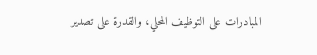المبادرات على التوظيف المحلي، والقدرة على تصدير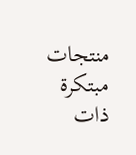منتجات مبتكرة ذات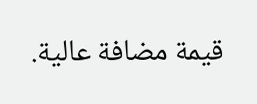قيمة مضافة عالية.